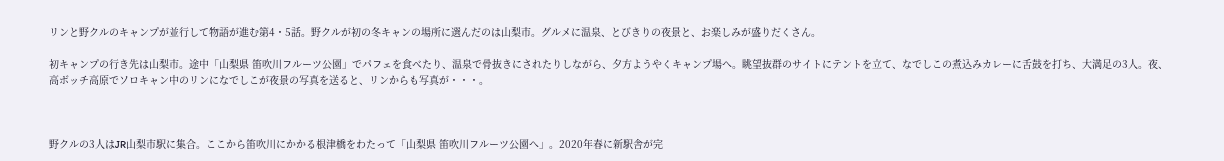リンと野クルのキャンプが並行して物語が進む第4・5話。野クルが初の冬キャンの場所に選んだのは山梨市。グルメに温泉、とびきりの夜景と、お楽しみが盛りだくさん。

初キャンプの行き先は山梨市。途中「山梨県 笛吹川フルーツ公園」でパフェを食べたり、温泉で骨抜きにされたりしながら、夕方ようやくキャンプ場へ。眺望抜群のサイトにテントを立て、なでしこの煮込みカレーに舌鼓を打ち、大満足の3人。夜、高ボッチ高原でソロキャン中のリンになでしこが夜景の写真を送ると、リンからも写真が・・・。



野クルの3人はJR山梨市駅に集合。ここから笛吹川にかかる根津橋をわたって「山梨県 笛吹川フルーツ公園へ」。2020年春に新駅舎が完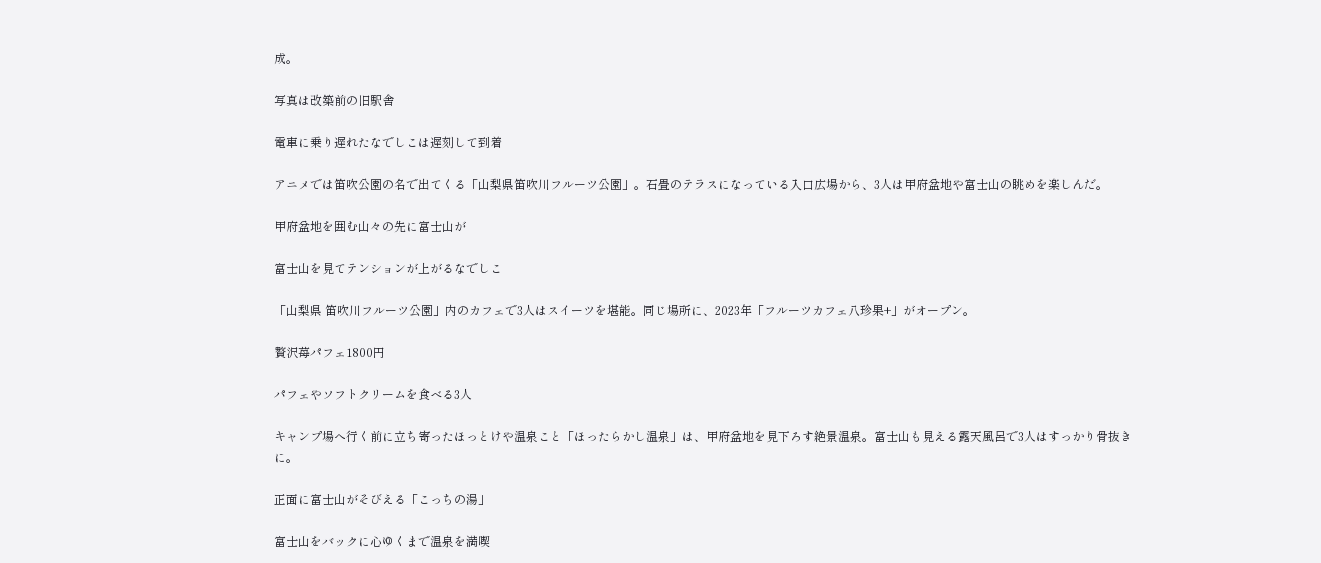成。

写真は改築前の旧駅舎

電車に乗り遅れたなでしこは遅刻して到着

アニメでは笛吹公園の名で出てくる「山梨県笛吹川フルーツ公園」。石畳のテラスになっている入口広場から、3人は甲府盆地や富士山の眺めを楽しんだ。

甲府盆地を囲む山々の先に富士山が

富士山を見てテンションが上がるなでしこ

「山梨県 笛吹川フルーツ公園」内のカフェで3人はスイーツを堪能。同じ場所に、2023年「フルーツカフェ八珍果+」がオープン。

贅沢苺パフェ1800円

パフェやソフトクリームを食べる3人

キャンプ場へ行く前に立ち寄ったほっとけや温泉こと「ほったらかし温泉」は、甲府盆地を見下ろす絶景温泉。富士山も見える露天風呂で3人はすっかり骨抜きに。

正面に富士山がそびえる「こっちの湯」

富士山をバックに心ゆくまで温泉を満喫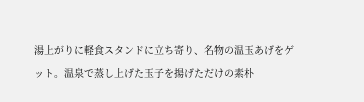湯上がりに軽食スタンドに立ち寄り、名物の温玉あげをゲット。温泉で蒸し上げた玉子を揚げただけの素朴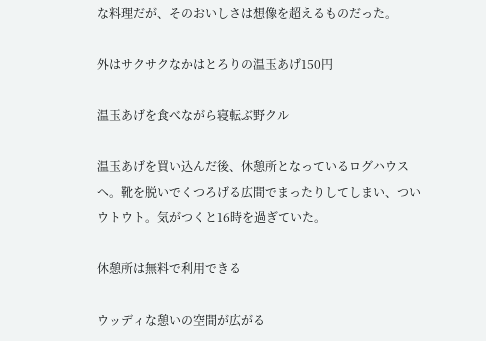な料理だが、そのおいしさは想像を超えるものだった。

外はサクサクなかはとろりの温玉あげ150円

温玉あげを食べながら寝転ぶ野クル

温玉あげを買い込んだ後、休憩所となっているログハウスへ。靴を脱いでくつろげる広間でまったりしてしまい、ついウトウト。気がつくと16時を過ぎていた。

休憩所は無料で利用できる

ウッディな憩いの空間が広がる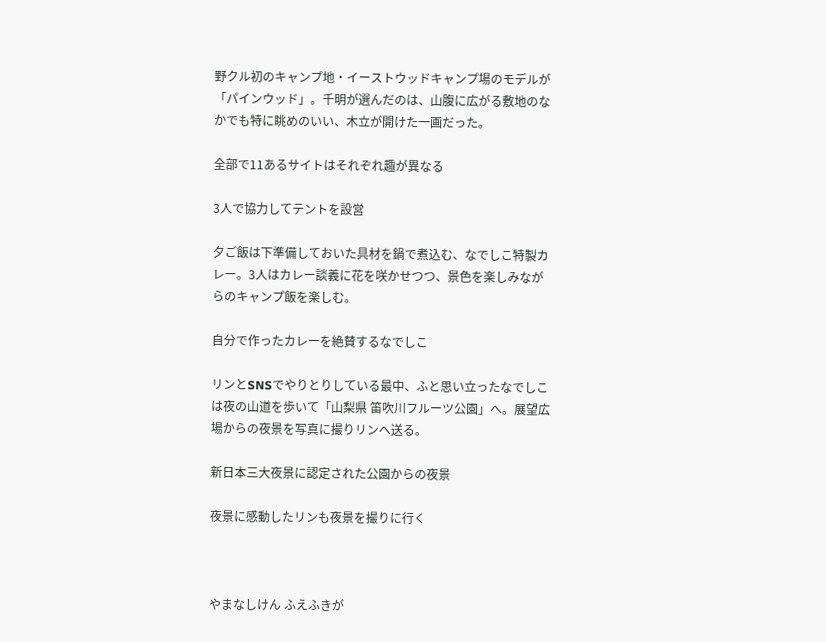野クル初のキャンプ地・イーストウッドキャンプ場のモデルが「パインウッド」。千明が選んだのは、山腹に広がる敷地のなかでも特に眺めのいい、木立が開けた一画だった。

全部で11あるサイトはそれぞれ趣が異なる

3人で協力してテントを設営

夕ご飯は下準備しておいた具材を鍋で煮込む、なでしこ特製カレー。3人はカレー談義に花を咲かせつつ、景色を楽しみながらのキャンプ飯を楽しむ。

自分で作ったカレーを絶賛するなでしこ

リンとSNSでやりとりしている最中、ふと思い立ったなでしこは夜の山道を歩いて「山梨県 笛吹川フルーツ公園」へ。展望広場からの夜景を写真に撮りリンへ送る。

新日本三大夜景に認定された公園からの夜景

夜景に感動したリンも夜景を撮りに行く



やまなしけん ふえふきが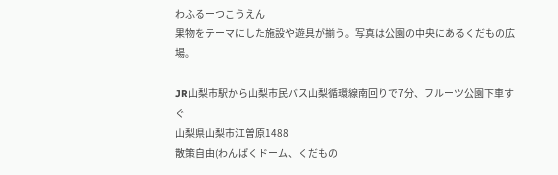わふるーつこうえん
果物をテーマにした施設や遊具が揃う。写真は公園の中央にあるくだもの広場。

JR山梨市駅から山梨市民バス山梨循環線南回りで7分、フルーツ公園下車すぐ
山梨県山梨市江曽原1488
散策自由(わんぱくドーム、くだもの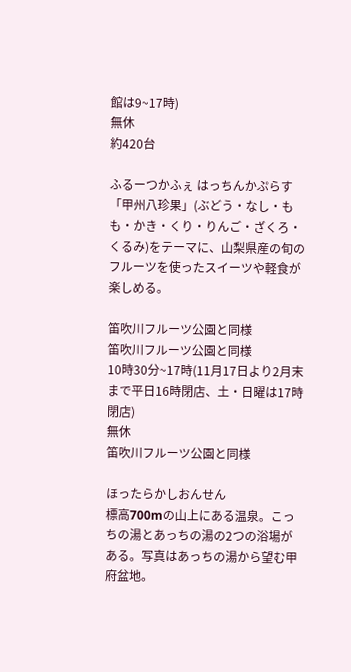館は9~17時)
無休
約420台

ふるーつかふぇ はっちんかぷらす
「甲州八珍果」(ぶどう・なし・もも・かき・くり・りんご・ざくろ・くるみ)をテーマに、山梨県産の旬のフルーツを使ったスイーツや軽食が楽しめる。

笛吹川フルーツ公園と同様
笛吹川フルーツ公園と同様
10時30分~17時(11月17日より2月末まで平日16時閉店、土・日曜は17時閉店)
無休
笛吹川フルーツ公園と同様

ほったらかしおんせん
標高700mの山上にある温泉。こっちの湯とあっちの湯の2つの浴場がある。写真はあっちの湯から望む甲府盆地。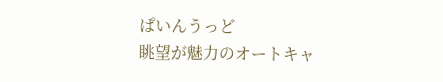ぱいんうっど
眺望が魅力のオートキャ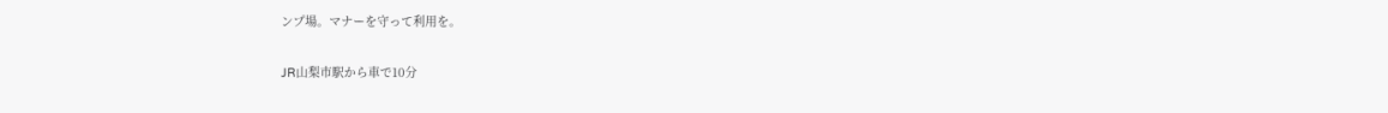ンプ場。マナーを守って利用を。

JR山梨市駅から車で10分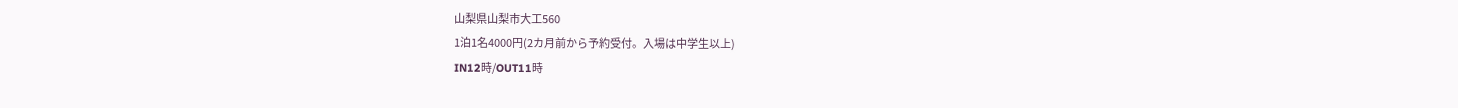山梨県山梨市大工560
1泊1名4000円(2カ月前から予約受付。入場は中学生以上)
IN12時/OUT11時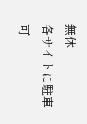無休
各サイトに駐車可